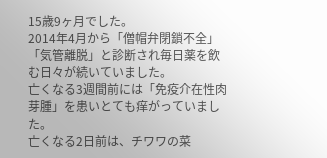15歳9ヶ月でした。
2014年4月から「僧帽弁閉鎖不全」「気管離脱」と診断され毎日薬を飲む日々が続いていました。
亡くなる3週間前には「免疫介在性肉芽腫」を患いとても痒がっていました。
亡くなる2日前は、チワワの菜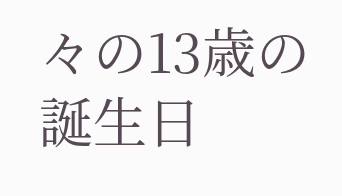々の13歳の誕生日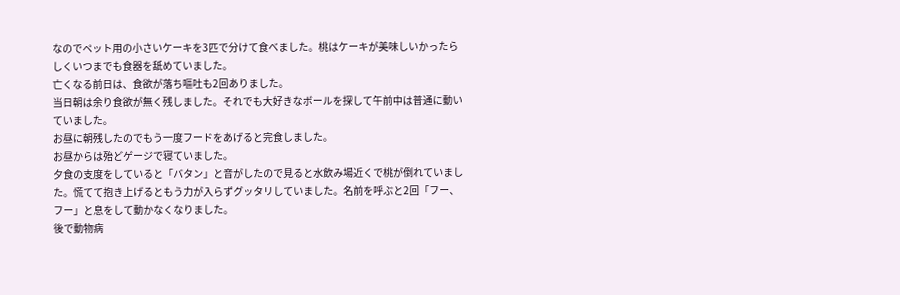なのでペット用の小さいケーキを3匹で分けて食べました。桃はケーキが美味しいかったらしくいつまでも食器を舐めていました。
亡くなる前日は、食欲が落ち嘔吐も2回ありました。
当日朝は余り食欲が無く残しました。それでも大好きなボールを探して午前中は普通に動いていました。
お昼に朝残したのでもう一度フードをあげると完食しました。
お昼からは殆どゲージで寝ていました。
夕食の支度をしていると「バタン」と音がしたので見ると水飲み場近くで桃が倒れていました。慌てて抱き上げるともう力が入らずグッタリしていました。名前を呼ぶと2回「フー、フー」と息をして動かなくなりました。
後で動物病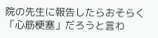院の先生に報告したらおそらく「心筋梗塞」だろうと言わ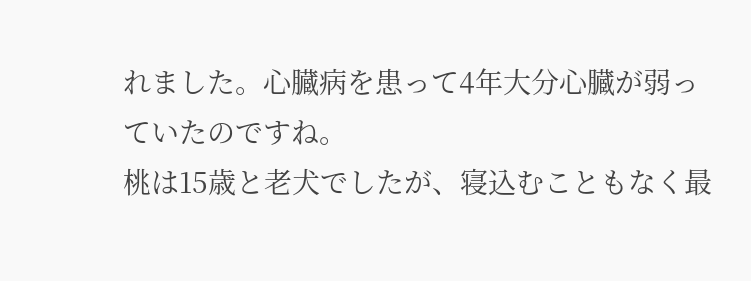れました。心臓病を患って4年大分心臓が弱っていたのですね。
桃は15歳と老犬でしたが、寝込むこともなく最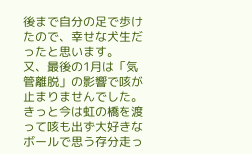後まで自分の足で歩けたので、幸せな犬生だったと思います。
又、最後の1月は「気管離脱」の影響で咳が止まりませんでした。きっと今は虹の橋を渡って咳も出ず大好きなボールで思う存分走っ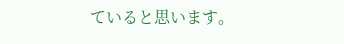ていると思います。